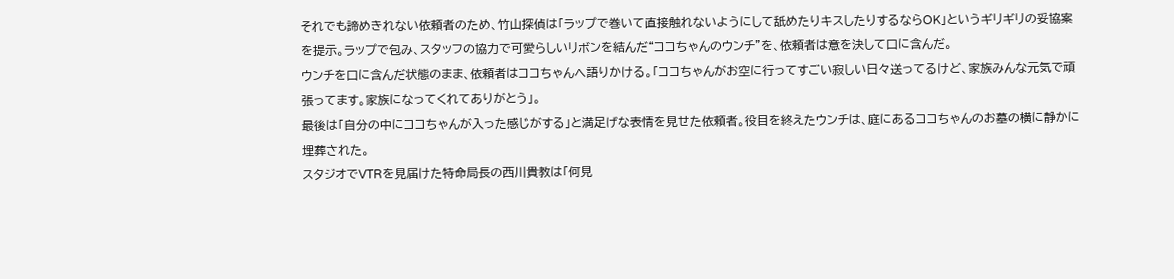それでも諦めきれない依頼者のため、竹山探偵は「ラップで巻いて直接触れないようにして舐めたりキスしたりするならOK」というギリギリの妥協案を提示。ラップで包み、スタッフの協力で可愛らしいリボンを結んだ“ココちゃんのウンチ”を、依頼者は意を決して口に含んだ。
ウンチを口に含んだ状態のまま、依頼者はココちゃんへ語りかける。「ココちゃんがお空に行ってすごい寂しい日々送ってるけど、家族みんな元気で頑張ってます。家族になってくれてありがとう」。
最後は「自分の中にココちゃんが入った感じがする」と満足げな表情を見せた依頼者。役目を終えたウンチは、庭にあるココちゃんのお墓の横に静かに埋葬された。
スタジオでVTRを見届けた特命局長の西川貴教は「何見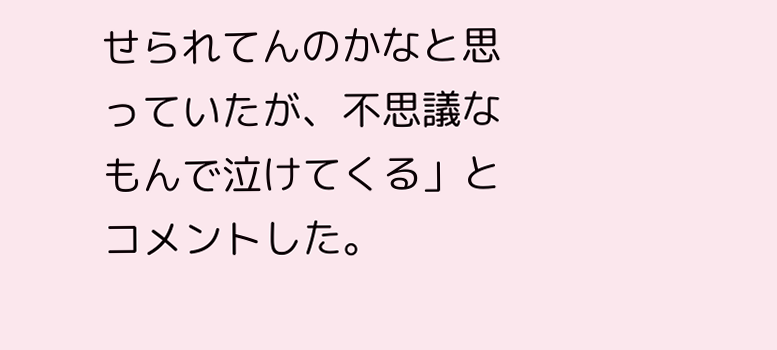せられてんのかなと思っていたが、不思議なもんで泣けてくる」とコメントした。